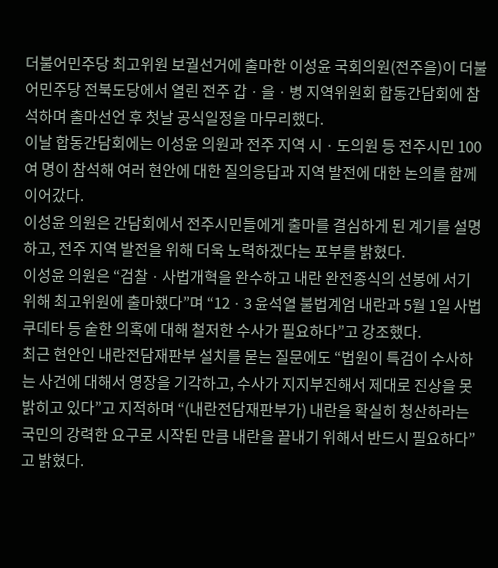더불어민주당 최고위원 보궐선거에 출마한 이성윤 국회의원(전주을)이 더불어민주당 전북도당에서 열린 전주 갑ㆍ을ㆍ병 지역위원회 합동간담회에 참석하며 출마선언 후 첫날 공식일정을 마무리했다.
이날 합동간담회에는 이성윤 의원과 전주 지역 시ㆍ도의원 등 전주시민 100여 명이 참석해 여러 현안에 대한 질의응답과 지역 발전에 대한 논의를 함께 이어갔다.
이성윤 의원은 간담회에서 전주시민들에게 출마를 결심하게 된 계기를 설명하고, 전주 지역 발전을 위해 더욱 노력하겠다는 포부를 밝혔다.
이성윤 의원은 “검찰ㆍ사법개혁을 완수하고 내란 완전종식의 선봉에 서기 위해 최고위원에 출마했다”며 “12ㆍ3 윤석열 불법계엄 내란과 5월 1일 사법쿠데타 등 숱한 의혹에 대해 철저한 수사가 필요하다”고 강조했다.
최근 현안인 내란전담재판부 설치를 묻는 질문에도 “법원이 특검이 수사하는 사건에 대해서 영장을 기각하고, 수사가 지지부진해서 제대로 진상을 못 밝히고 있다”고 지적하며 “(내란전담재판부가) 내란을 확실히 청산하라는 국민의 강력한 요구로 시작된 만큼 내란을 끝내기 위해서 반드시 필요하다”고 밝혔다.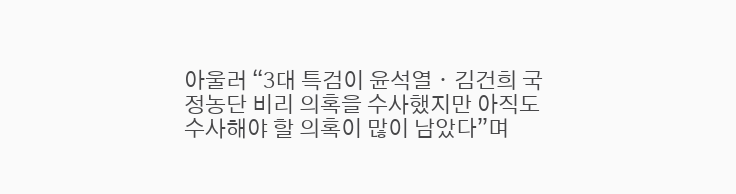아울러 “3대 특검이 윤석열ㆍ김건희 국정농단 비리 의혹을 수사했지만 아직도 수사해야 할 의혹이 많이 남았다”며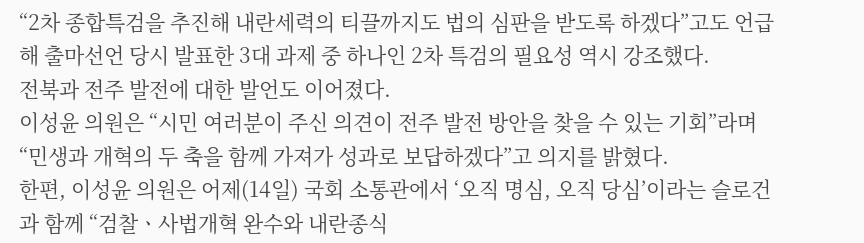“2차 종합특검을 추진해 내란세력의 티끌까지도 법의 심판을 받도록 하겠다”고도 언급해 출마선언 당시 발표한 3대 과제 중 하나인 2차 특검의 필요성 역시 강조했다.
전북과 전주 발전에 대한 발언도 이어졌다.
이성윤 의원은 “시민 여러분이 주신 의견이 전주 발전 방안을 찾을 수 있는 기회”라며 “민생과 개혁의 두 축을 함께 가져가 성과로 보답하겠다”고 의지를 밝혔다.
한편, 이성윤 의원은 어제(14일) 국회 소통관에서 ‘오직 명심, 오직 당심’이라는 슬로건과 함께 “검찰ㆍ사법개혁 완수와 내란종식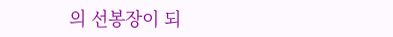의 선봉장이 되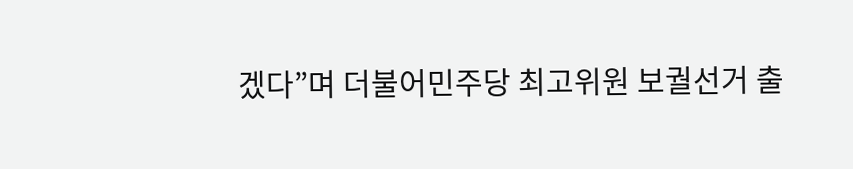겠다”며 더불어민주당 최고위원 보궐선거 출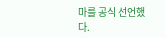마를 공식 선언했다.